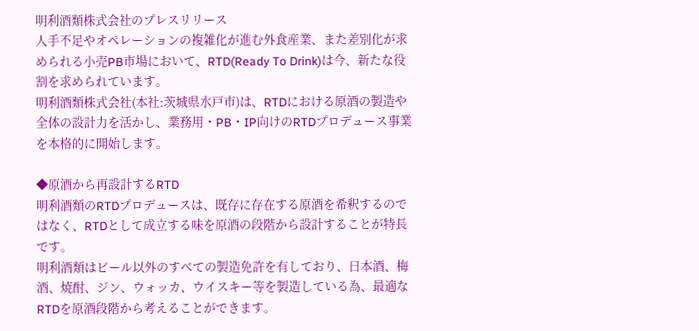明利酒類株式会社のプレスリリース
人手不足やオペレーションの複雑化が進む外食産業、また差別化が求められる小売PB市場において、RTD(Ready To Drink)は今、新たな役割を求められています。
明利酒類株式会社(本社:茨城県水戸市)は、RTDにおける原酒の製造や全体の設計力を活かし、業務用・PB・IP向けのRTDプロデュース事業を本格的に開始します。

◆原酒から再設計するRTD
明利酒類のRTDプロデュースは、既存に存在する原酒を希釈するのではなく、RTDとして成立する味を原酒の段階から設計することが特長です。
明利酒類はビール以外のすべての製造免許を有しており、日本酒、梅酒、焼酎、ジン、ウォッカ、ウイスキー等を製造している為、最適なRTDを原酒段階から考えることができます。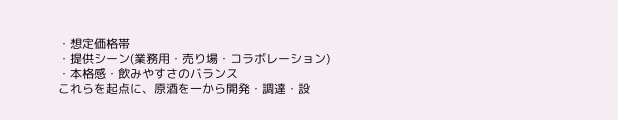・想定価格帯
・提供シーン(業務用・売り場・コラボレーション)
・本格感・飲みやすさのバランス
これらを起点に、原酒を一から開発・調達・設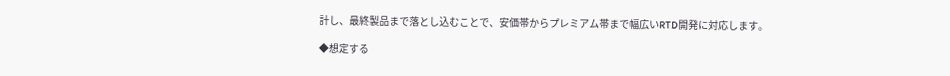計し、最終製品まで落とし込むことで、安価帯からプレミアム帯まで幅広いRTD開発に対応します。

◆想定する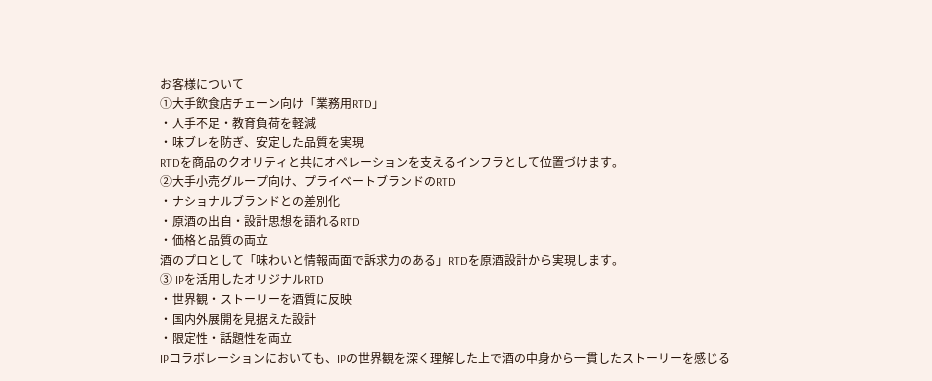お客様について
①大手飲食店チェーン向け「業務用RTD」
・人手不足・教育負荷を軽減
・味ブレを防ぎ、安定した品質を実現
RTDを商品のクオリティと共にオペレーションを支えるインフラとして位置づけます。
②大手小売グループ向け、プライベートブランドのRTD
・ナショナルブランドとの差別化
・原酒の出自・設計思想を語れるRTD
・価格と品質の両立
酒のプロとして「味わいと情報両面で訴求力のある」RTDを原酒設計から実現します。
③ IPを活用したオリジナルRTD
・世界観・ストーリーを酒質に反映
・国内外展開を見据えた設計
・限定性・話題性を両立
IPコラボレーションにおいても、IPの世界観を深く理解した上で酒の中身から一貫したストーリーを感じる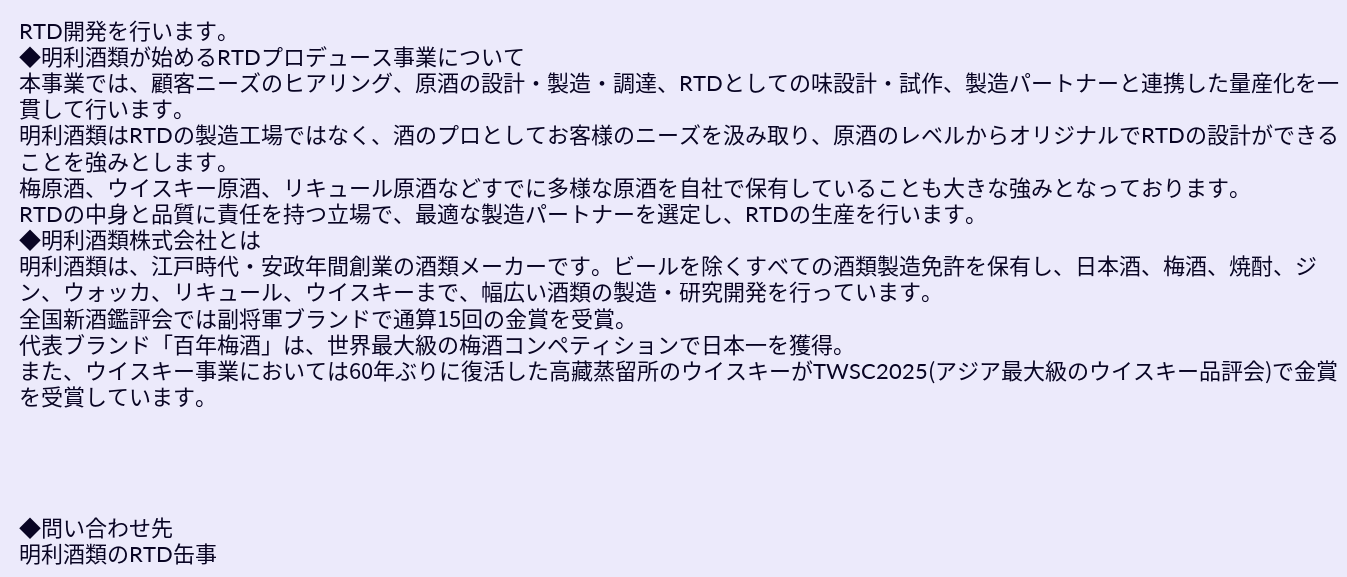RTD開発を行います。
◆明利酒類が始めるRTDプロデュース事業について
本事業では、顧客ニーズのヒアリング、原酒の設計・製造・調達、RTDとしての味設計・試作、製造パートナーと連携した量産化を一貫して行います。
明利酒類はRTDの製造工場ではなく、酒のプロとしてお客様のニーズを汲み取り、原酒のレベルからオリジナルでRTDの設計ができることを強みとします。
梅原酒、ウイスキー原酒、リキュール原酒などすでに多様な原酒を自社で保有していることも大きな強みとなっております。
RTDの中身と品質に責任を持つ立場で、最適な製造パートナーを選定し、RTDの生産を行います。
◆明利酒類株式会社とは
明利酒類は、江戸時代・安政年間創業の酒類メーカーです。ビールを除くすべての酒類製造免許を保有し、日本酒、梅酒、焼酎、ジン、ウォッカ、リキュール、ウイスキーまで、幅広い酒類の製造・研究開発を行っています。
全国新酒鑑評会では副将軍ブランドで通算15回の金賞を受賞。
代表ブランド「百年梅酒」は、世界最大級の梅酒コンペティションで日本一を獲得。
また、ウイスキー事業においては60年ぶりに復活した高藏蒸留所のウイスキーがTWSC2025(アジア最大級のウイスキー品評会)で金賞を受賞しています。




◆問い合わせ先
明利酒類のRTD缶事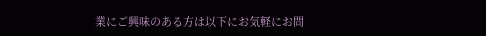業にご興味のある方は以下にお気軽にお問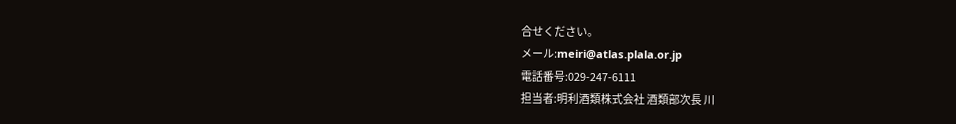合せください。
メール:meiri@atlas.plala.or.jp
電話番号:029-247-6111
担当者:明利酒類株式会社 酒類部次長 川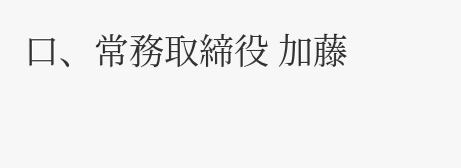口、常務取締役 加藤